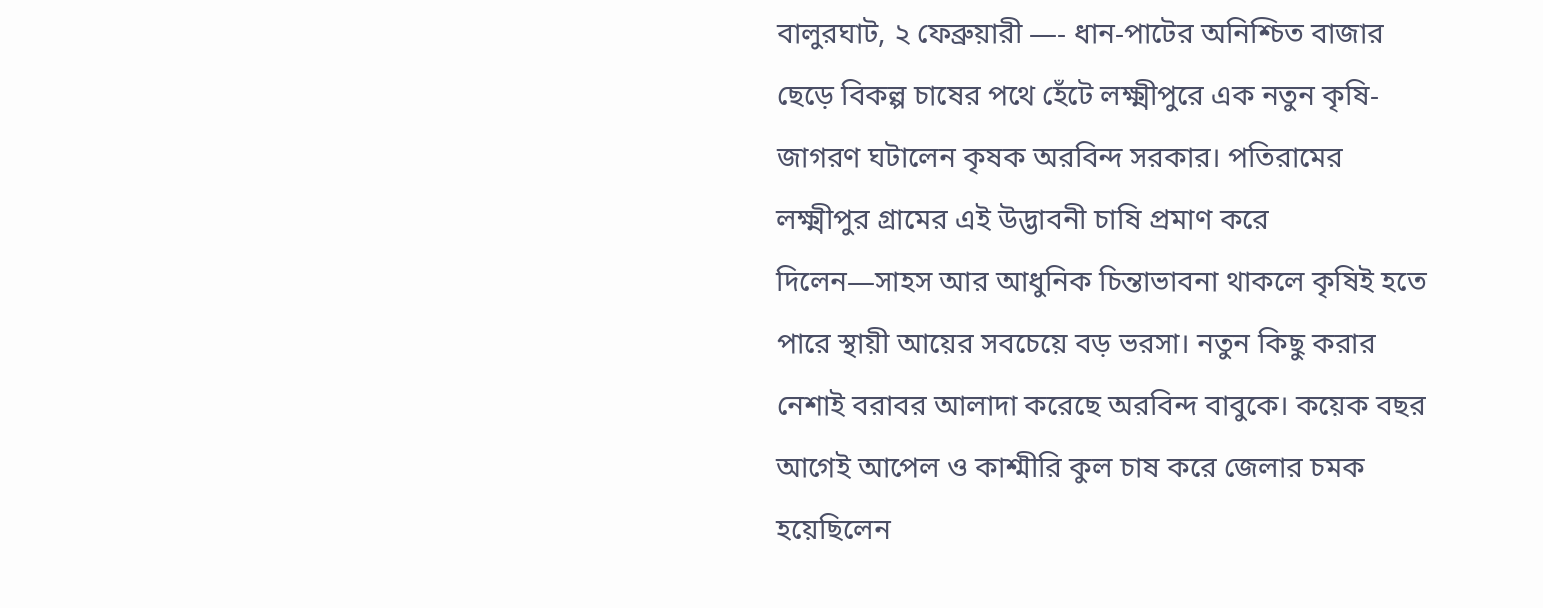বালুরঘাট, ২ ফেব্রুয়ারী —- ধান-পাটের অনিশ্চিত বাজার ছেড়ে বিকল্প চাষের পথে হেঁটে লক্ষ্মীপুরে এক নতুন কৃষি-জাগরণ ঘটালেন কৃষক অরবিন্দ সরকার। পতিরামের লক্ষ্মীপুর গ্রামের এই উদ্ভাবনী চাষি প্রমাণ করে দিলেন—সাহস আর আধুনিক চিন্তাভাবনা থাকলে কৃষিই হতে পারে স্থায়ী আয়ের সবচেয়ে বড় ভরসা। নতুন কিছু করার নেশাই বরাবর আলাদা করেছে অরবিন্দ বাবুকে। কয়েক বছর আগেই আপেল ও কাশ্মীরি কুল চাষ করে জেলার চমক হয়েছিলেন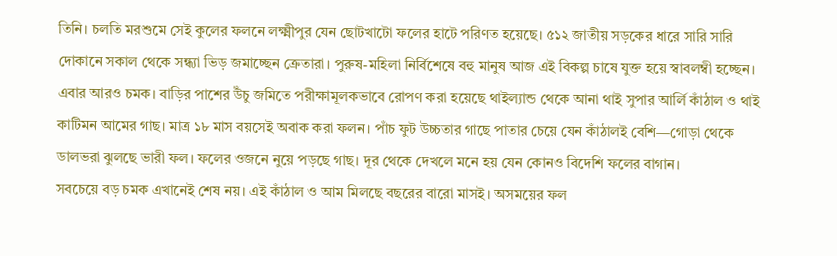তিনি। চলতি মরশুমে সেই কুলের ফলনে লক্ষ্মীপুর যেন ছোটখাটো ফলের হাটে পরিণত হয়েছে। ৫১২ জাতীয় সড়কের ধারে সারি সারি দোকানে সকাল থেকে সন্ধ্যা ভিড় জমাচ্ছেন ক্রেতারা। পুরুষ-মহিলা নির্বিশেষে বহু মানুষ আজ এই বিকল্প চাষে যুক্ত হয়ে স্বাবলম্বী হচ্ছেন।
এবার আরও চমক। বাড়ির পাশের উঁচু জমিতে পরীক্ষামূলকভাবে রোপণ করা হয়েছে থাইল্যান্ড থেকে আনা থাই সুপার আর্লি কাঁঠাল ও থাই কাটিমন আমের গাছ। মাত্র ১৮ মাস বয়সেই অবাক করা ফলন। পাঁচ ফুট উচ্চতার গাছে পাতার চেয়ে যেন কাঁঠালই বেশি—গোড়া থেকে ডালভরা ঝুলছে ভারী ফল। ফলের ওজনে নুয়ে পড়ছে গাছ। দূর থেকে দেখলে মনে হয় যেন কোনও বিদেশি ফলের বাগান।
সবচেয়ে বড় চমক এখানেই শেষ নয়। এই কাঁঠাল ও আম মিলছে বছরের বারো মাসই। অসময়ের ফল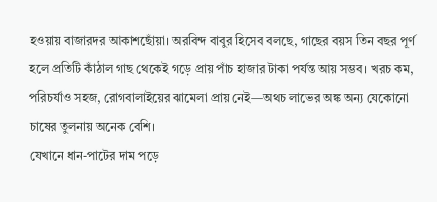হওয়ায় বাজারদর আকাশছোঁয়া। অরবিন্দ বাবুর হিসেব বলছে, গাছের বয়স তিন বছর পূর্ণ হলে প্রতিটি কাঁঠাল গাছ থেকেই গড়ে প্রায় পাঁচ হাজার টাকা পর্যন্ত আয় সম্ভব। খরচ কম, পরিচর্যাও সহজ, রোগবালাইয়ের ঝামেলা প্রায় নেই—অথচ লাভের অঙ্ক অন্য যেকোনো চাষের তুলনায় অনেক বেশি।
যেখানে ধান-পাটের দাম পড়ে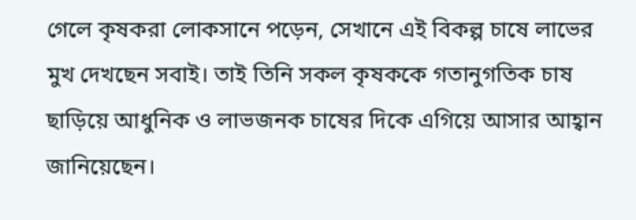গেলে কৃষকরা লোকসানে পড়েন, সেখানে এই বিকল্প চাষে লাভের মুখ দেখছেন সবাই। তাই তিনি সকল কৃষককে গতানুগতিক চাষ ছাড়িয়ে আধুনিক ও লাভজনক চাষের দিকে এগিয়ে আসার আহ্বান জানিয়েছেন।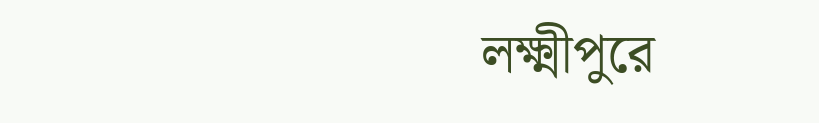লক্ষ্মীপুরে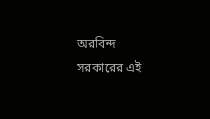অরবিন্দ সরকারের এই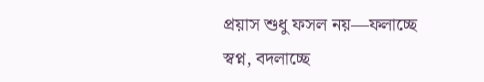প্রয়াস শুধু ফসল নয়—ফলাচ্ছে স্বপ্ন, বদলাচ্ছে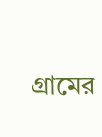গ্রামের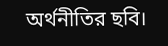অর্থনীতির ছবি।